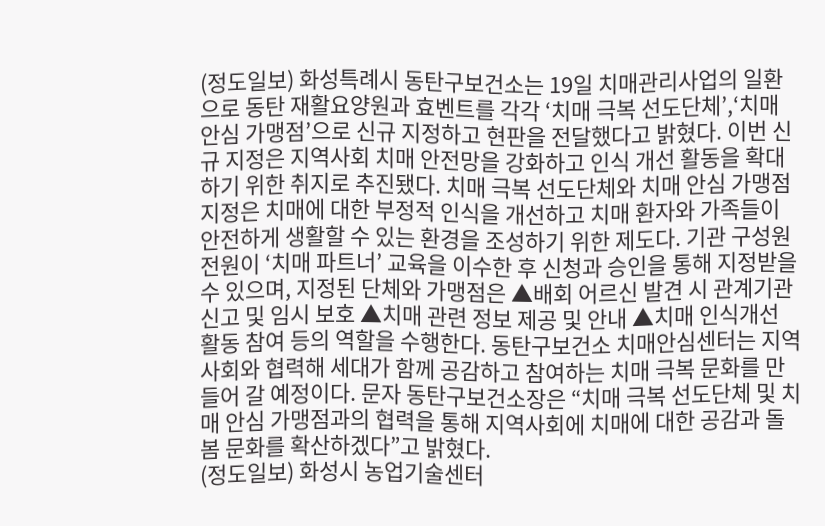(정도일보) 화성특례시 동탄구보건소는 19일 치매관리사업의 일환으로 동탄 재활요양원과 효벤트를 각각 ‘치매 극복 선도단체’,‘치매 안심 가맹점’으로 신규 지정하고 현판을 전달했다고 밝혔다. 이번 신규 지정은 지역사회 치매 안전망을 강화하고 인식 개선 활동을 확대하기 위한 취지로 추진됐다. 치매 극복 선도단체와 치매 안심 가맹점 지정은 치매에 대한 부정적 인식을 개선하고 치매 환자와 가족들이 안전하게 생활할 수 있는 환경을 조성하기 위한 제도다. 기관 구성원 전원이 ‘치매 파트너’ 교육을 이수한 후 신청과 승인을 통해 지정받을 수 있으며, 지정된 단체와 가맹점은 ▲배회 어르신 발견 시 관계기관 신고 및 임시 보호 ▲치매 관련 정보 제공 및 안내 ▲치매 인식개선 활동 참여 등의 역할을 수행한다. 동탄구보건소 치매안심센터는 지역사회와 협력해 세대가 함께 공감하고 참여하는 치매 극복 문화를 만들어 갈 예정이다. 문자 동탄구보건소장은 “치매 극복 선도단체 및 치매 안심 가맹점과의 협력을 통해 지역사회에 치매에 대한 공감과 돌봄 문화를 확산하겠다”고 밝혔다.
(정도일보) 화성시 농업기술센터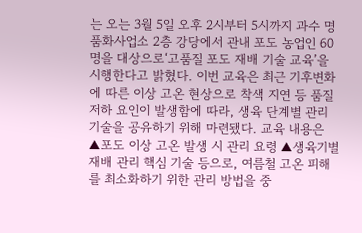는 오는 3월 5일 오후 2시부터 5시까지 과수 명품화사업소 2층 강당에서 관내 포도 농업인 60명을 대상으로‘고품질 포도 재배 기술 교육’을 시행한다고 밝혔다. 이번 교육은 최근 기후변화에 따른 이상 고온 현상으로 착색 지연 등 품질 저하 요인이 발생함에 따라, 생육 단계별 관리 기술을 공유하기 위해 마련됐다. 교육 내용은 ▲포도 이상 고온 발생 시 관리 요령 ▲생육기별 재배 관리 핵심 기술 등으로, 여름철 고온 피해를 최소화하기 위한 관리 방법을 중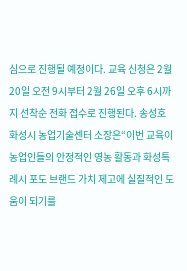심으로 진행될 예정이다. 교육 신청은 2월 20일 오전 9시부터 2월 26일 오후 6시까지 선착순 전화 접수로 진행된다. 송성호 화성시 농업기술센터 소장은“이번 교육이 농업인들의 안정적인 영농 활동과 화성특례시 포도 브랜드 가치 제고에 실질적인 도움이 되기를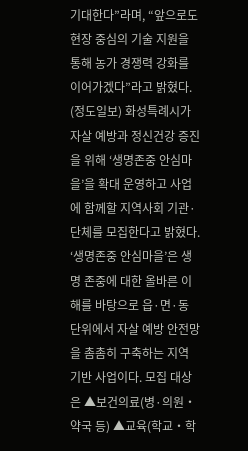기대한다”라며, “앞으로도 현장 중심의 기술 지원을 통해 농가 경쟁력 강화를 이어가겠다”라고 밝혔다.
(정도일보) 화성특례시가 자살 예방과 정신건강 증진을 위해 ‘생명존중 안심마을’을 확대 운영하고 사업에 함께할 지역사회 기관·단체를 모집한다고 밝혔다. ‘생명존중 안심마을’은 생명 존중에 대한 올바른 이해를 바탕으로 읍·면·동 단위에서 자살 예방 안전망을 촘촘히 구축하는 지역 기반 사업이다. 모집 대상은 ▲보건의료(병·의원‧약국 등) ▲교육(학교‧학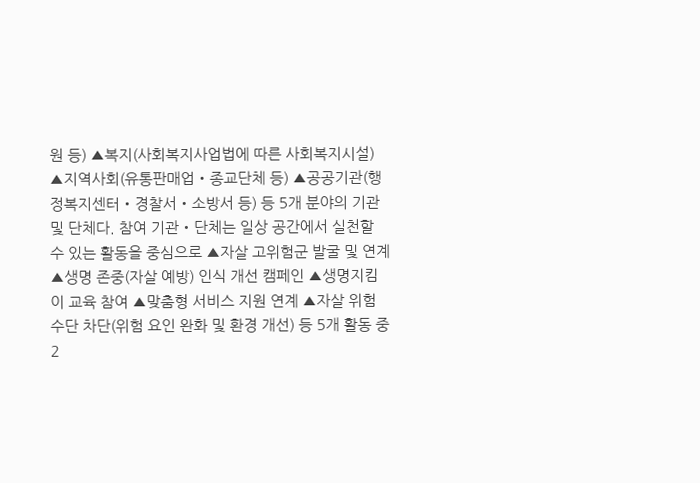원 등) ▲복지(사회복지사업법에 따른 사회복지시설) ▲지역사회(유통판매업‧종교단체 등) ▲공공기관(행정복지센터‧경찰서‧소방서 등) 등 5개 분야의 기관 및 단체다. 참여 기관‧단체는 일상 공간에서 실천할 수 있는 활동을 중심으로 ▲자살 고위험군 발굴 및 연계 ▲생명 존중(자살 예방) 인식 개선 캠페인 ▲생명지킴이 교육 참여 ▲맞춤형 서비스 지원 연계 ▲자살 위험 수단 차단(위험 요인 완화 및 환경 개선) 등 5개 활동 중 2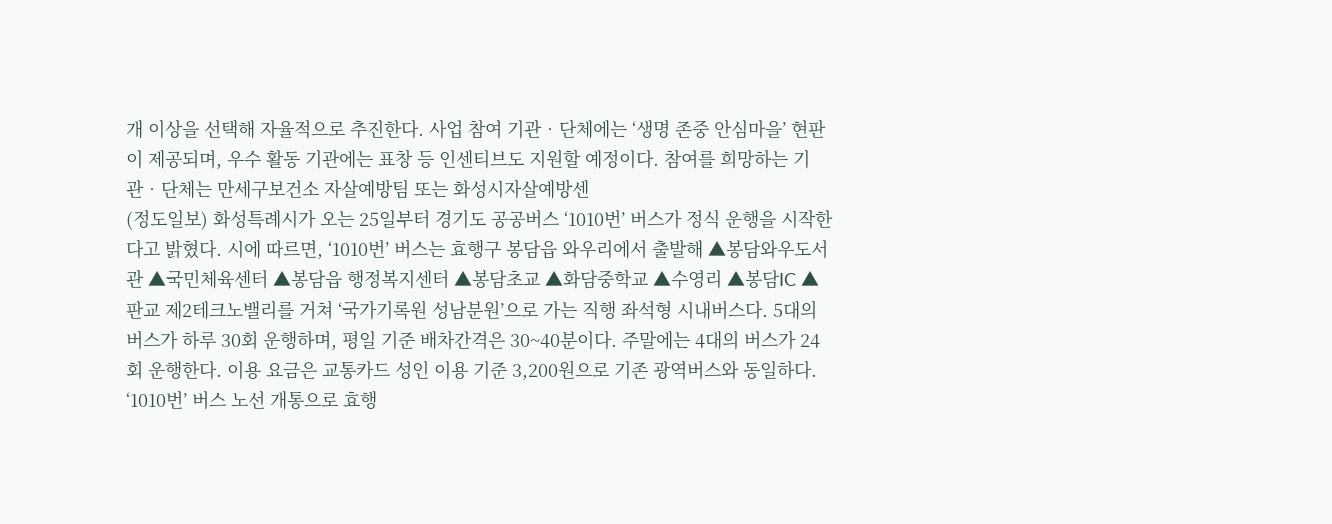개 이상을 선택해 자율적으로 추진한다. 사업 참여 기관‧단체에는 ‘생명 존중 안심마을’ 현판이 제공되며, 우수 활동 기관에는 표창 등 인센티브도 지원할 예정이다. 참여를 희망하는 기관‧단체는 만세구보건소 자살예방팀 또는 화성시자살예방센
(정도일보) 화성특례시가 오는 25일부터 경기도 공공버스 ‘1010번’ 버스가 정식 운행을 시작한다고 밝혔다. 시에 따르면, ‘1010번’ 버스는 효행구 봉담읍 와우리에서 출발해 ▲봉담와우도서관 ▲국민체육센터 ▲봉담읍 행정복지센터 ▲봉담초교 ▲화담중학교 ▲수영리 ▲봉담IC ▲판교 제2테크노밸리를 거쳐 ‘국가기록원 성남분원’으로 가는 직행 좌석형 시내버스다. 5대의 버스가 하루 30회 운행하며, 평일 기준 배차간격은 30~40분이다. 주말에는 4대의 버스가 24회 운행한다. 이용 요금은 교통카드 성인 이용 기준 3,200원으로 기존 광역버스와 동일하다. ‘1010번’ 버스 노선 개통으로 효행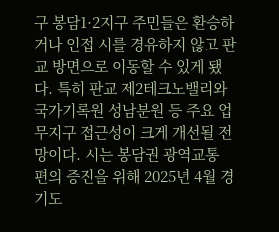구 봉담1·2지구 주민들은 환승하거나 인접 시를 경유하지 않고 판교 방면으로 이동할 수 있게 됐다. 특히 판교 제2테크노밸리와 국가기록원 성남분원 등 주요 업무지구 접근성이 크게 개선될 전망이다. 시는 봉담권 광역교통 편의 증진을 위해 2025년 4월 경기도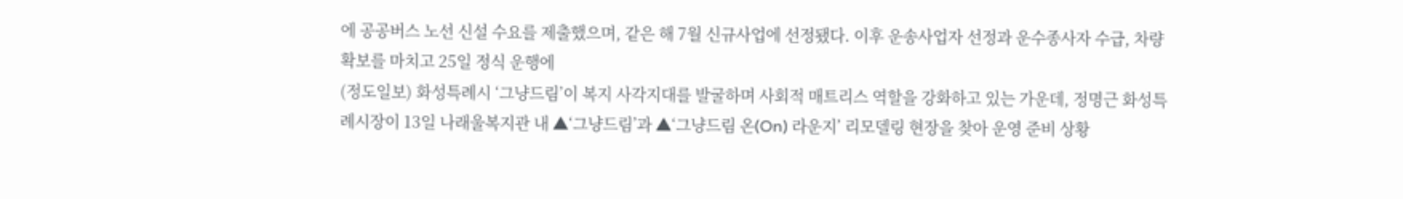에 공공버스 노선 신설 수요를 제출했으며, 같은 해 7월 신규사업에 선정됐다. 이후 운송사업자 선정과 운수종사자 수급, 차량 확보를 마치고 25일 정식 운행에
(정도일보) 화성특례시 ‘그냥드림’이 복지 사각지대를 발굴하며 사회적 매트리스 역할을 강화하고 있는 가운데, 정명근 화성특례시장이 13일 나래울복지관 내 ▲‘그냥드림’과 ▲‘그냥드림 온(On) 라운지’ 리모델링 현장을 찾아 운영 준비 상황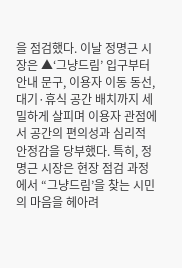을 점검했다. 이날 정명근 시장은 ▲‘그냥드림’ 입구부터 안내 문구, 이용자 이동 동선, 대기·휴식 공간 배치까지 세밀하게 살피며 이용자 관점에서 공간의 편의성과 심리적 안정감을 당부했다. 특히, 정명근 시장은 현장 점검 과정에서 “그냥드림’을 찾는 시민의 마음을 헤아려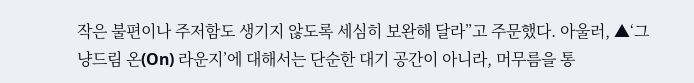작은 불편이나 주저함도 생기지 않도록 세심히 보완해 달라”고 주문했다. 아울러, ▲‘그냥드림 온(On) 라운지’에 대해서는 단순한 대기 공간이 아니라, 머무름을 통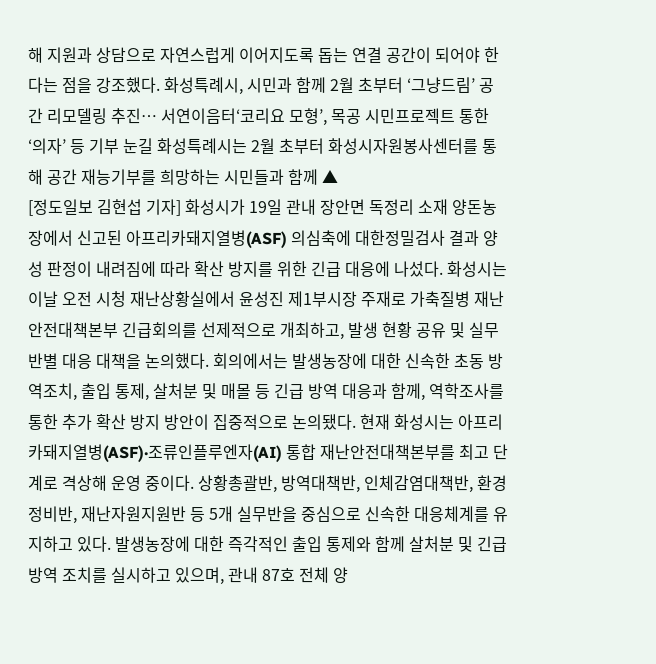해 지원과 상담으로 자연스럽게 이어지도록 돕는 연결 공간이 되어야 한다는 점을 강조했다. 화성특례시, 시민과 함께 2월 초부터 ‘그냥드림’ 공간 리모델링 추진… 서연이음터‘코리요 모형’, 목공 시민프로젝트 통한 ‘의자’ 등 기부 눈길 화성특례시는 2월 초부터 화성시자원봉사센터를 통해 공간 재능기부를 희망하는 시민들과 함께 ▲
[정도일보 김현섭 기자] 화성시가 19일 관내 장안면 독정리 소재 양돈농장에서 신고된 아프리카돼지열병(ASF) 의심축에 대한정밀검사 결과 양성 판정이 내려짐에 따라 확산 방지를 위한 긴급 대응에 나섰다. 화성시는 이날 오전 시청 재난상황실에서 윤성진 제1부시장 주재로 가축질병 재난안전대책본부 긴급회의를 선제적으로 개최하고, 발생 현황 공유 및 실무반별 대응 대책을 논의했다. 회의에서는 발생농장에 대한 신속한 초동 방역조치, 출입 통제, 살처분 및 매몰 등 긴급 방역 대응과 함께, 역학조사를 통한 추가 확산 방지 방안이 집중적으로 논의됐다. 현재 화성시는 아프리카돼지열병(ASF)·조류인플루엔자(AI) 통합 재난안전대책본부를 최고 단계로 격상해 운영 중이다. 상황총괄반, 방역대책반, 인체감염대책반, 환경정비반, 재난자원지원반 등 5개 실무반을 중심으로 신속한 대응체계를 유지하고 있다. 발생농장에 대한 즉각적인 출입 통제와 함께 살처분 및 긴급 방역 조치를 실시하고 있으며, 관내 87호 전체 양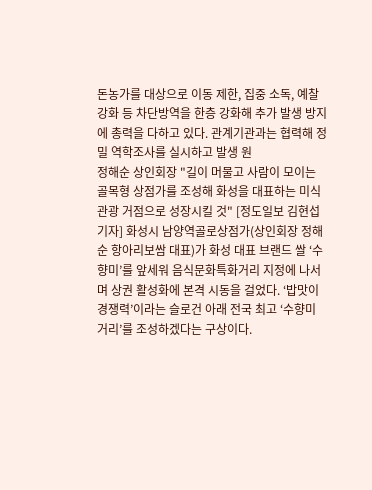돈농가를 대상으로 이동 제한, 집중 소독, 예찰 강화 등 차단방역을 한층 강화해 추가 발생 방지에 총력을 다하고 있다. 관계기관과는 협력해 정밀 역학조사를 실시하고 발생 원
정해순 상인회장 "길이 머물고 사람이 모이는 골목형 상점가를 조성해 화성을 대표하는 미식 관광 거점으로 성장시킬 것" [정도일보 김현섭 기자] 화성시 남양역골로상점가(상인회장 정해순 항아리보쌈 대표)가 화성 대표 브랜드 쌀 ‘수향미’를 앞세워 음식문화특화거리 지정에 나서며 상권 활성화에 본격 시동을 걸었다. ‘밥맛이 경쟁력’이라는 슬로건 아래 전국 최고 ‘수향미 거리’를 조성하겠다는 구상이다.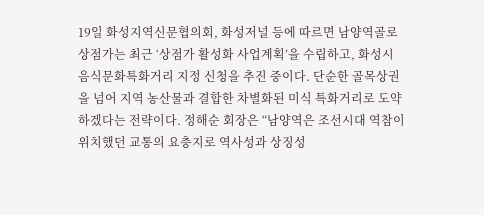19일 화성지역신문협의회, 화성저널 등에 따르면 남양역골로상점가는 최근 ‘상점가 활성화 사업계획’을 수립하고, 화성시 음식문화특화거리 지정 신청을 추진 중이다. 단순한 골목상권을 넘어 지역 농산물과 결합한 차별화된 미식 특화거리로 도약하겠다는 전략이다. 정해순 회장은 “남양역은 조선시대 역참이 위치했던 교통의 요충지로 역사성과 상징성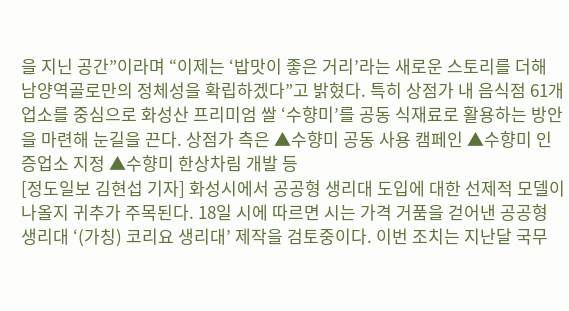을 지닌 공간”이라며 “이제는 ‘밥맛이 좋은 거리’라는 새로운 스토리를 더해 남양역골로만의 정체성을 확립하겠다”고 밝혔다. 특히 상점가 내 음식점 61개 업소를 중심으로 화성산 프리미엄 쌀 ‘수향미’를 공동 식재료로 활용하는 방안을 마련해 눈길을 끈다. 상점가 측은 ▲수향미 공동 사용 캠페인 ▲수향미 인증업소 지정 ▲수향미 한상차림 개발 등
[정도일보 김현섭 기자] 화성시에서 공공형 생리대 도입에 대한 선제적 모델이 나올지 귀추가 주목된다. 18일 시에 따르면 시는 가격 거품을 걷어낸 공공형 생리대 ‘(가칭) 코리요 생리대’ 제작을 검토중이다. 이번 조치는 지난달 국무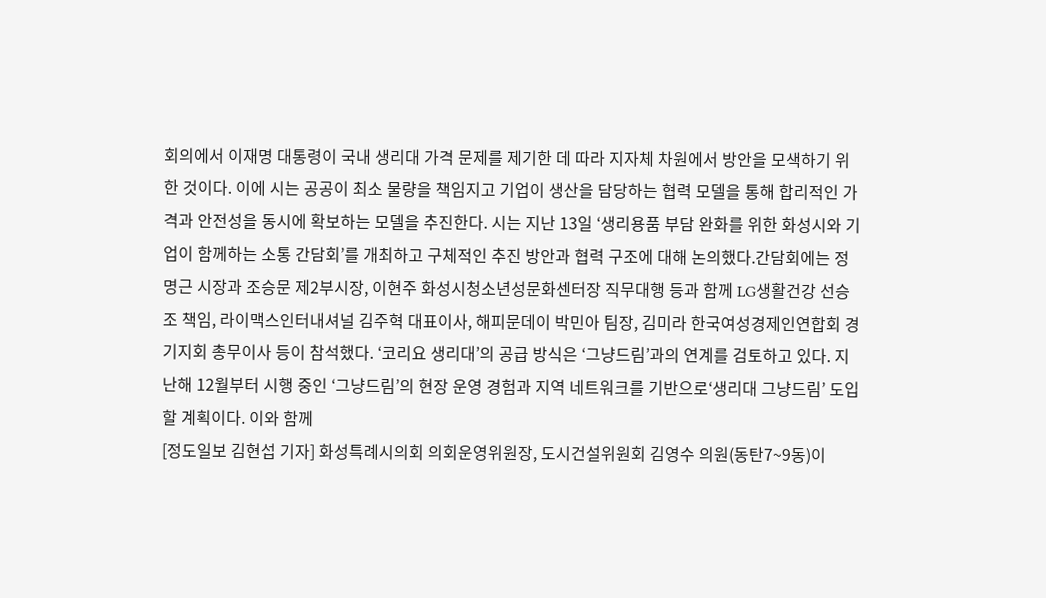회의에서 이재명 대통령이 국내 생리대 가격 문제를 제기한 데 따라 지자체 차원에서 방안을 모색하기 위한 것이다. 이에 시는 공공이 최소 물량을 책임지고 기업이 생산을 담당하는 협력 모델을 통해 합리적인 가격과 안전성을 동시에 확보하는 모델을 추진한다. 시는 지난 13일 ‘생리용품 부담 완화를 위한 화성시와 기업이 함께하는 소통 간담회’를 개최하고 구체적인 추진 방안과 협력 구조에 대해 논의했다.간담회에는 정명근 시장과 조승문 제2부시장, 이현주 화성시청소년성문화센터장 직무대행 등과 함께 LG생활건강 선승조 책임, 라이맥스인터내셔널 김주혁 대표이사, 해피문데이 박민아 팀장, 김미라 한국여성경제인연합회 경기지회 총무이사 등이 참석했다. ‘코리요 생리대’의 공급 방식은 ‘그냥드림’과의 연계를 검토하고 있다. 지난해 12월부터 시행 중인 ‘그냥드림’의 현장 운영 경험과 지역 네트워크를 기반으로‘생리대 그냥드림’ 도입할 계획이다. 이와 함께
[정도일보 김현섭 기자] 화성특례시의회 의회운영위원장, 도시건설위원회 김영수 의원(동탄7~9동)이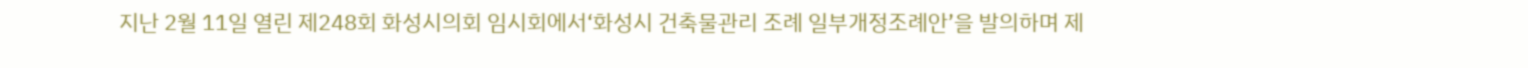지난 2월 11일 열린 제248회 화성시의회 임시회에서‘화성시 건축물관리 조례 일부개정조례안’을 발의하며 제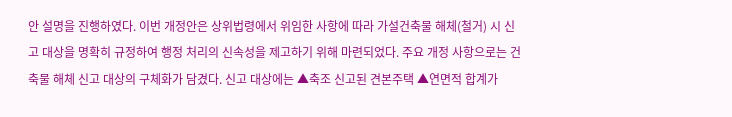안 설명을 진행하였다. 이번 개정안은 상위법령에서 위임한 사항에 따라 가설건축물 해체(철거) 시 신고 대상을 명확히 규정하여 행정 처리의 신속성을 제고하기 위해 마련되었다. 주요 개정 사항으로는 건축물 해체 신고 대상의 구체화가 담겼다. 신고 대상에는 ▲축조 신고된 견본주택 ▲연면적 합계가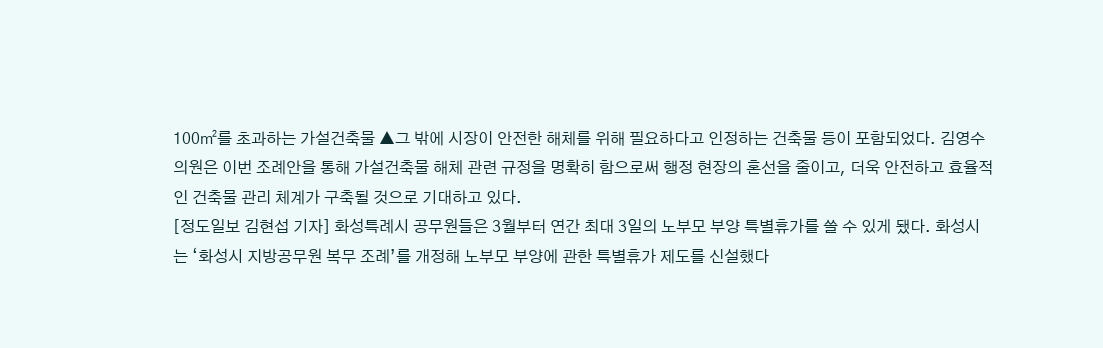100㎡를 초과하는 가설건축물 ▲그 밖에 시장이 안전한 해체를 위해 필요하다고 인정하는 건축물 등이 포함되었다. 김영수 의원은 이번 조례안을 통해 가설건축물 해체 관련 규정을 명확히 함으로써 행정 현장의 혼선을 줄이고, 더욱 안전하고 효율적인 건축물 관리 체계가 구축될 것으로 기대하고 있다.
[정도일보 김현섭 기자] 화성특례시 공무원들은 3월부터 연간 최대 3일의 노부모 부양 특별휴가를 쓸 수 있게 됐다. 화성시는 ‘화성시 지방공무원 복무 조례’를 개정해 노부모 부양에 관한 특별휴가 제도를 신설했다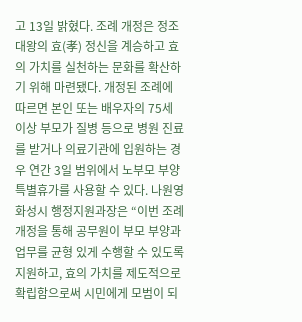고 13일 밝혔다. 조례 개정은 정조대왕의 효(孝) 정신을 계승하고 효의 가치를 실천하는 문화를 확산하기 위해 마련됐다. 개정된 조례에 따르면 본인 또는 배우자의 75세 이상 부모가 질병 등으로 병원 진료를 받거나 의료기관에 입원하는 경우 연간 3일 범위에서 노부모 부양 특별휴가를 사용할 수 있다. 나원영 화성시 행정지원과장은 “이번 조례 개정을 통해 공무원이 부모 부양과 업무를 균형 있게 수행할 수 있도록 지원하고, 효의 가치를 제도적으로 확립함으로써 시민에게 모범이 되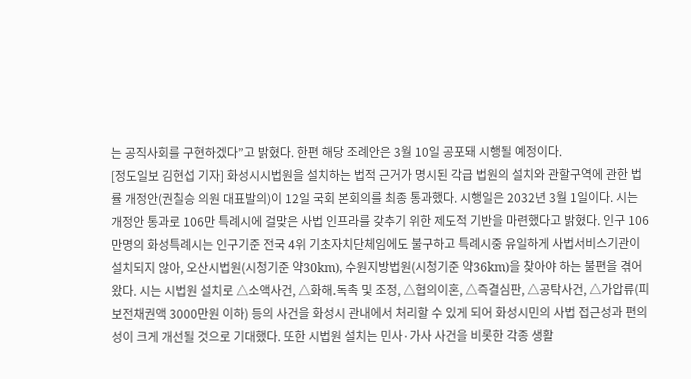는 공직사회를 구현하겠다”고 밝혔다. 한편 해당 조례안은 3월 10일 공포돼 시행될 예정이다.
[정도일보 김현섭 기자] 화성시시법원을 설치하는 법적 근거가 명시된 각급 법원의 설치와 관할구역에 관한 법률 개정안(권칠승 의원 대표발의)이 12일 국회 본회의를 최종 통과했다. 시행일은 2032년 3월 1일이다. 시는 개정안 통과로 106만 특례시에 걸맞은 사법 인프라를 갖추기 위한 제도적 기반을 마련했다고 밝혔다. 인구 106만명의 화성특례시는 인구기준 전국 4위 기초자치단체임에도 불구하고 특례시중 유일하게 사법서비스기관이 설치되지 않아, 오산시법원(시청기준 약30km), 수원지방법원(시청기준 약36km)을 찾아야 하는 불편을 겪어 왔다. 시는 시법원 설치로 △소액사건, △화해․독촉 및 조정, △협의이혼, △즉결심판, △공탁사건, △가압류(피보전채권액 3000만원 이하) 등의 사건을 화성시 관내에서 처리할 수 있게 되어 화성시민의 사법 접근성과 편의성이 크게 개선될 것으로 기대했다. 또한 시법원 설치는 민사·가사 사건을 비롯한 각종 생활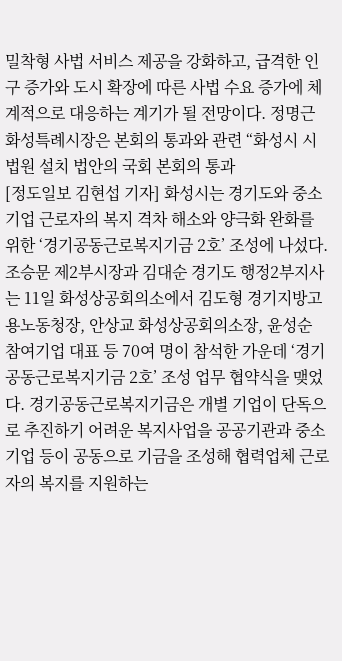밀착형 사법 서비스 제공을 강화하고, 급격한 인구 증가와 도시 확장에 따른 사법 수요 증가에 체계적으로 대응하는 계기가 될 전망이다. 정명근 화성특례시장은 본회의 통과와 관련 “화성시 시법원 설치 법안의 국회 본회의 통과
[정도일보 김현섭 기자] 화성시는 경기도와 중소기업 근로자의 복지 격차 해소와 양극화 완화를 위한 ‘경기공동근로복지기금 2호’ 조성에 나섰다. 조승문 제2부시장과 김대순 경기도 행정2부지사는 11일 화성상공회의소에서 김도형 경기지방고용노동청장, 안상교 화성상공회의소장, 윤성순 참여기업 대표 등 70여 명이 참석한 가운데 ‘경기공동근로복지기금 2호’ 조성 업무 협약식을 맺었다. 경기공동근로복지기금은 개별 기업이 단독으로 추진하기 어려운 복지사업을 공공기관과 중소기업 등이 공동으로 기금을 조성해 협력업체 근로자의 복지를 지원하는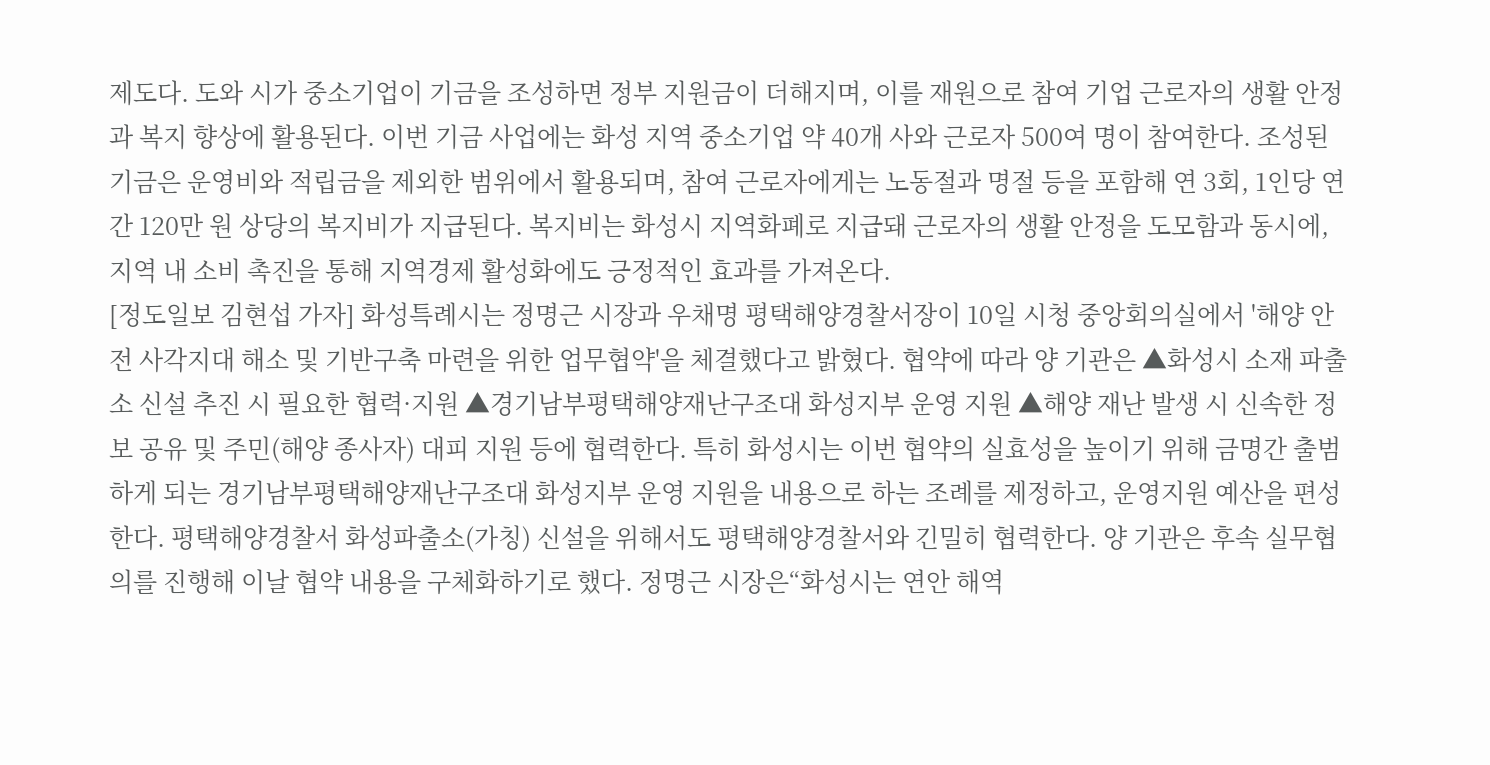제도다. 도와 시가 중소기업이 기금을 조성하면 정부 지원금이 더해지며, 이를 재원으로 참여 기업 근로자의 생활 안정과 복지 향상에 활용된다. 이번 기금 사업에는 화성 지역 중소기업 약 40개 사와 근로자 500여 명이 참여한다. 조성된 기금은 운영비와 적립금을 제외한 범위에서 활용되며, 참여 근로자에게는 노동절과 명절 등을 포함해 연 3회, 1인당 연간 120만 원 상당의 복지비가 지급된다. 복지비는 화성시 지역화폐로 지급돼 근로자의 생활 안정을 도모함과 동시에, 지역 내 소비 촉진을 통해 지역경제 활성화에도 긍정적인 효과를 가져온다.
[정도일보 김현섭 가자] 화성특례시는 정명근 시장과 우채명 평택해양경찰서장이 10일 시청 중앙회의실에서 '해양 안전 사각지대 해소 및 기반구축 마련을 위한 업무협약'을 체결했다고 밝혔다. 협약에 따라 양 기관은 ▲화성시 소재 파출소 신설 추진 시 필요한 협력·지원 ▲경기남부평택해양재난구조대 화성지부 운영 지원 ▲해양 재난 발생 시 신속한 정보 공유 및 주민(해양 종사자) 대피 지원 등에 협력한다. 특히 화성시는 이번 협약의 실효성을 높이기 위해 금명간 출범하게 되는 경기남부평택해양재난구조대 화성지부 운영 지원을 내용으로 하는 조례를 제정하고, 운영지원 예산을 편성한다. 평택해양경찰서 화성파출소(가칭) 신설을 위해서도 평택해양경찰서와 긴밀히 협력한다. 양 기관은 후속 실무협의를 진행해 이날 협약 내용을 구체화하기로 했다. 정명근 시장은“화성시는 연안 해역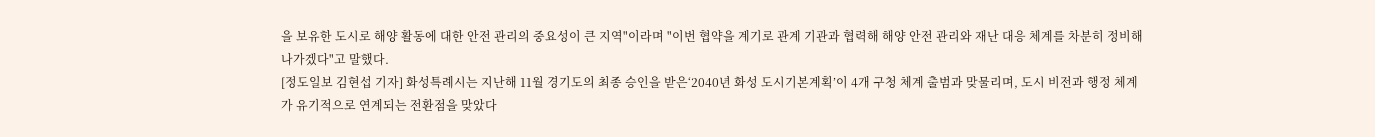을 보유한 도시로 해양 활동에 대한 안전 관리의 중요성이 큰 지역"이라며 "이번 협약을 계기로 관계 기관과 협력해 해양 안전 관리와 재난 대응 체계를 차분히 정비해 나가겠다"고 말했다.
[정도일보 김현섭 기자] 화성특례시는 지난해 11월 경기도의 최종 승인을 받은‘2040년 화성 도시기본계획’이 4개 구청 체계 출범과 맞물리며, 도시 비전과 행정 체계가 유기적으로 연계되는 전환점을 맞았다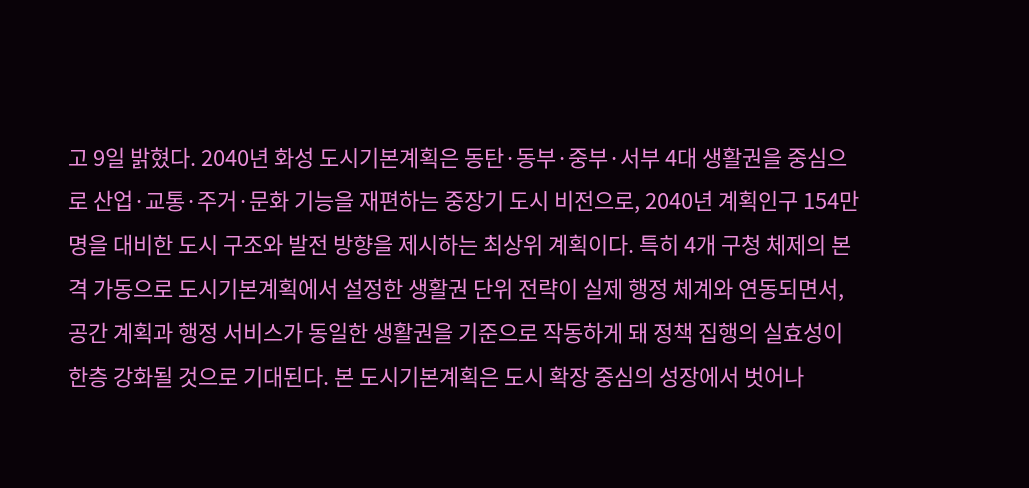고 9일 밝혔다. 2040년 화성 도시기본계획은 동탄·동부·중부·서부 4대 생활권을 중심으로 산업·교통·주거·문화 기능을 재편하는 중장기 도시 비전으로, 2040년 계획인구 154만 명을 대비한 도시 구조와 발전 방향을 제시하는 최상위 계획이다. 특히 4개 구청 체제의 본격 가동으로 도시기본계획에서 설정한 생활권 단위 전략이 실제 행정 체계와 연동되면서, 공간 계획과 행정 서비스가 동일한 생활권을 기준으로 작동하게 돼 정책 집행의 실효성이 한층 강화될 것으로 기대된다. 본 도시기본계획은 도시 확장 중심의 성장에서 벗어나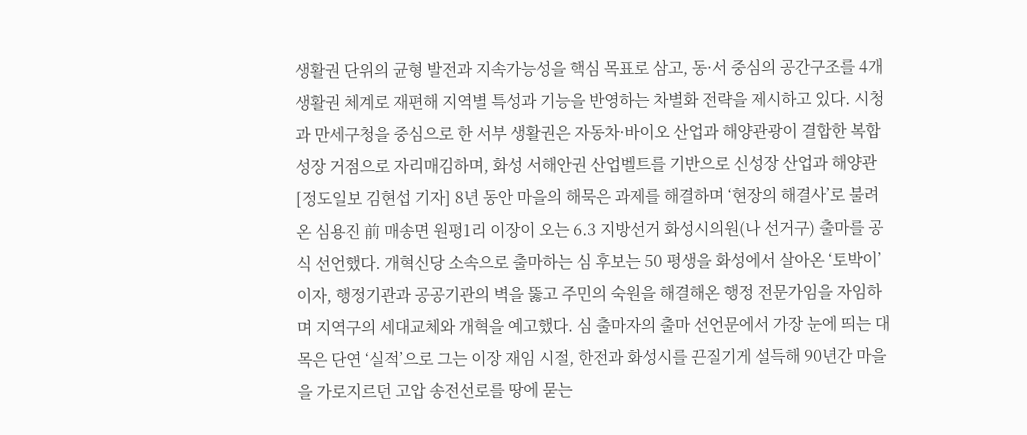생활권 단위의 균형 발전과 지속가능성을 핵심 목표로 삼고, 동·서 중심의 공간구조를 4개 생활권 체계로 재편해 지역별 특성과 기능을 반영하는 차별화 전략을 제시하고 있다. 시청과 만세구청을 중심으로 한 서부 생활권은 자동차·바이오 산업과 해양관광이 결합한 복합 성장 거점으로 자리매김하며, 화성 서해안권 산업벨트를 기반으로 신성장 산업과 해양관
[정도일보 김현섭 기자] 8년 동안 마을의 해묵은 과제를 해결하며 ‘현장의 해결사’로 불려온 심용진 前 매송면 원평1리 이장이 오는 6.3 지방선거 화성시의원(나 선거구) 출마를 공식 선언했다. 개혁신당 소속으로 출마하는 심 후보는 50 평생을 화성에서 살아온 ‘토박이’이자, 행정기관과 공공기관의 벽을 뚫고 주민의 숙원을 해결해온 행정 전문가임을 자임하며 지역구의 세대교체와 개혁을 예고했다. 심 출마자의 출마 선언문에서 가장 눈에 띄는 대목은 단연 ‘실적’으로 그는 이장 재임 시절, 한전과 화성시를 끈질기게 설득해 90년간 마을을 가로지르던 고압 송전선로를 땅에 묻는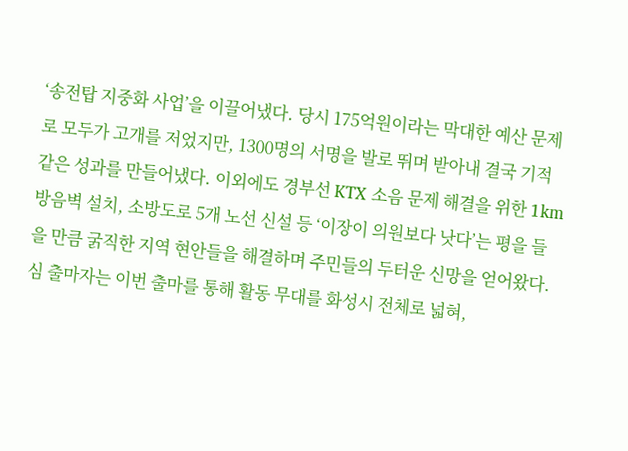‘송전탑 지중화 사업’을 이끌어냈다. 당시 175억원이라는 막대한 예산 문제로 모두가 고개를 저었지만, 1300명의 서명을 발로 뛰며 받아내 결국 기적 같은 성과를 만들어냈다. 이외에도 경부선 KTX 소음 문제 해결을 위한 1km 방음벽 설치, 소방도로 5개 노선 신설 등 ‘이장이 의원보다 낫다’는 평을 들을 만큼 굵직한 지역 현안들을 해결하며 주민들의 두터운 신망을 얻어왔다. 심 출마자는 이번 출마를 통해 활동 무대를 화성시 전체로 넓혀,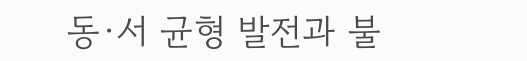동·서 균형 발전과 불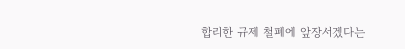합리한 규제 철폐에 앞장서겠다는